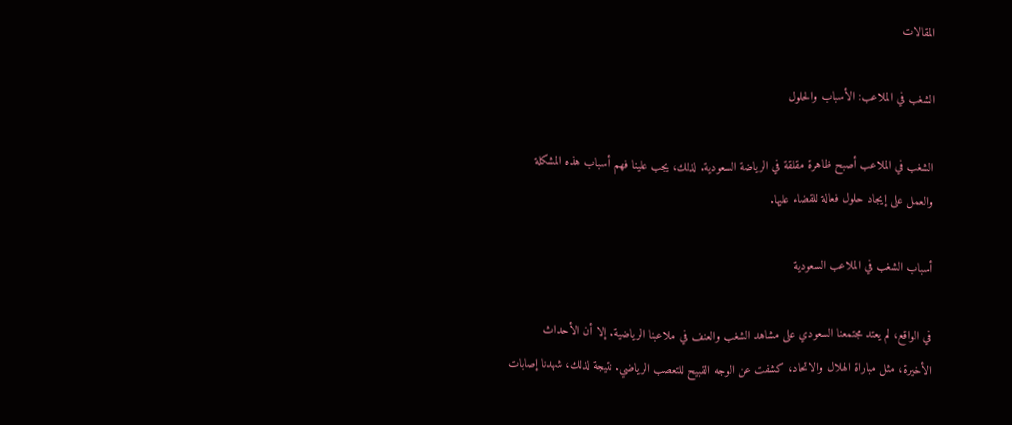المقالات

الشغب في الملاعب: الأسباب والحلول

الشغب في الملاعب أصبح ظاهرة مقلقة في الرياضة السعودية. لذلك، يجب علينا فهم أسباب هذه المشكلة والعمل على إيجاد حلول فعالة للقضاء عليها.

أسباب الشغب في الملاعب السعودية

في الواقع، لم يعتد مجتمعنا السعودي على مشاهد الشغب والعنف في ملاعبنا الرياضية. إلا أن الأحداث الأخيرة، مثل مباراة الهلال والاتحاد، كشفت عن الوجه القبيح للتعصب الرياضي. نتيجة لذلك، شهدنا إصابات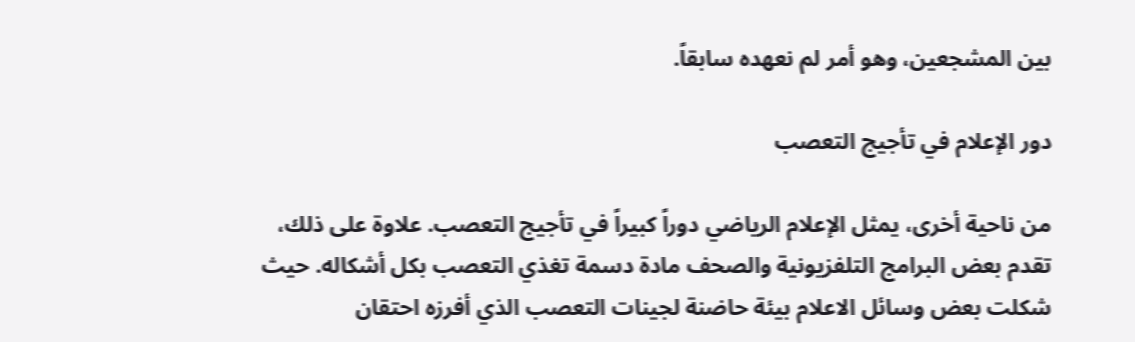بين المشجعين، وهو أمر لم نعهده سابقاً.

دور الإعلام في تأجيج التعصب

من ناحية أخرى، يمثل الإعلام الرياضي دوراً كبيراً في تأجيج التعصب. علاوة على ذلك، تقدم بعض البرامج التلفزيونية والصحف مادة دسمة تغذي التعصب بكل أشكاله. حيث شكلت بعض وسائل الاعلام بيئة حاضنة لجينات التعصب الذي أفرزه احتقان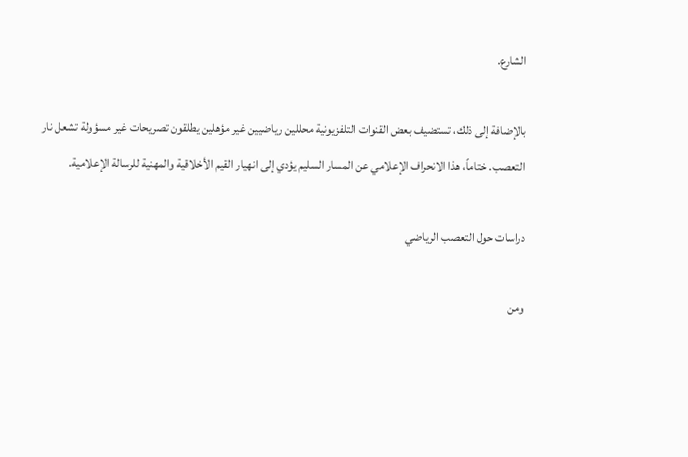الشارع.

بالإضافة إلى ذلك، تستضيف بعض القنوات التلفزيونية محللين رياضيين غير مؤهلين يطلقون تصريحات غير مسؤولة تشعل نار التعصب. ختاماً، هذا الانحراف الإعلامي عن المسار السليم يؤدي إلى انهيار القيم الأخلاقية والمهنية للرسالة الإعلامية.

دراسات حول التعصب الرياضي

ومن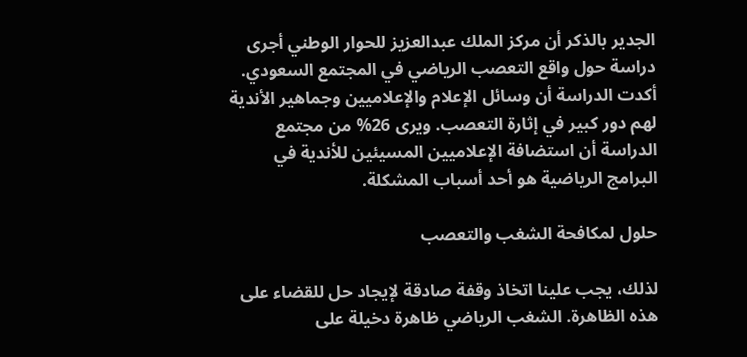الجدير بالذكر أن مركز الملك عبدالعزيز للحوار الوطني أجرى دراسة حول واقع التعصب الرياضي في المجتمع السعودي. أكدت الدراسة أن وسائل الإعلام والإعلاميين وجماهير الأندية لهم دور كبير في إثارة التعصب. ويرى 26% من مجتمع الدراسة أن استضافة الإعلاميين المسيئين للأندية في البرامج الرياضية هو أحد أسباب المشكلة.

حلول لمكافحة الشغب والتعصب

لذلك، يجب علينا اتخاذ وقفة صادقة لإيجاد حل للقضاء على هذه الظاهرة. الشغب الرياضي ظاهرة دخيلة على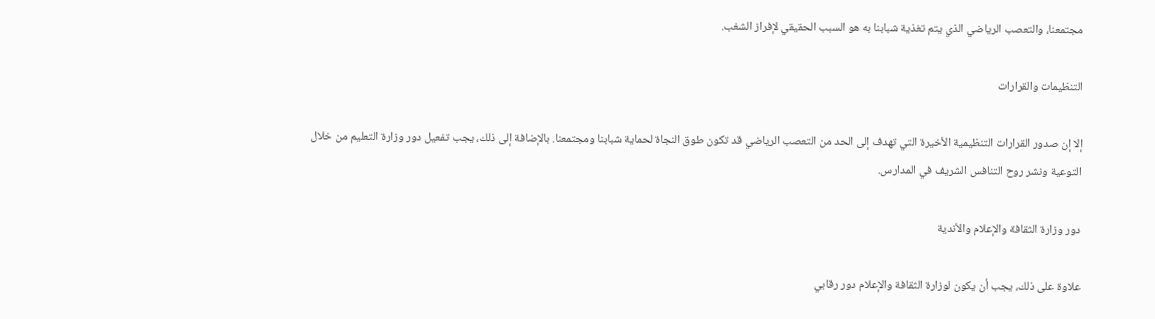مجتمعنا، والتعصب الرياضي الذي يتم تغذية شبابنا به هو السبب الحقيقي لإفراز الشغب.

التنظيمات والقرارات

إلا إن صدور القرارات التنظيمية الأخيرة التي تهدف إلى الحد من التعصب الرياضي قد تكون طوق النجاة لحماية شبابنا ومجتمعنا. بالإضافة إلى ذلك، يجب تفعيل دور وزارة التعليم من خلال التوعية ونشر روح التنافس الشريف في المدارس.

دور وزارة الثقافة والإعلام والأندية

علاوة على ذلك، يجب أن يكون لوزارة الثقافة والإعلام دور رقابي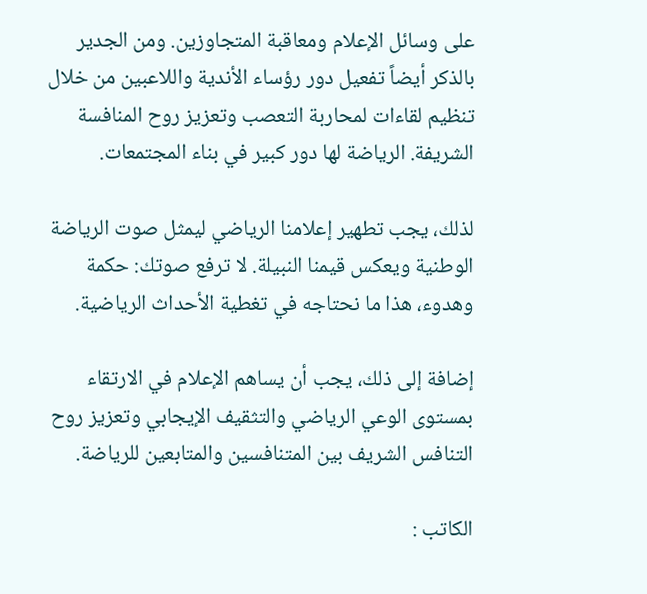على وسائل الإعلام ومعاقبة المتجاوزين. ومن الجدير بالذكر أيضاً تفعيل دور رؤساء الأندية واللاعبين من خلال تنظيم لقاءات لمحاربة التعصب وتعزيز روح المنافسة الشريفة. الرياضة لها دور كبير في بناء المجتمعات.

لذلك، يجب تطهير إعلامنا الرياضي ليمثل صوت الرياضة الوطنية ويعكس قيمنا النبيلة. لا ترفع صوتك: حكمة وهدوء، هذا ما نحتاجه في تغطية الأحداث الرياضية.

إضافة إلى ذلك، يجب أن يساهم الإعلام في الارتقاء بمستوى الوعي الرياضي والتثقيف الإيجابي وتعزيز روح التنافس الشريف بين المتنافسين والمتابعين للرياضة.

الكاتب :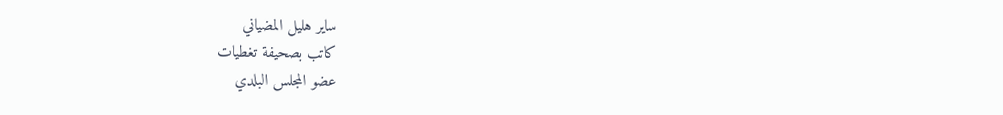ساير هليل المضياني
كاتب بصحيفة تغطيات
عضو المجلس البلدي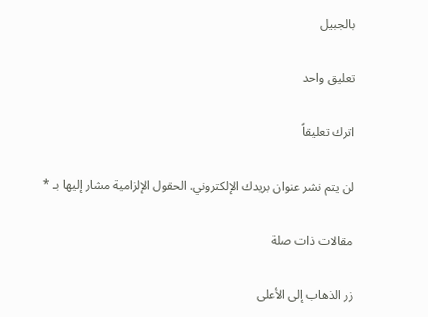بالجبيل

تعليق واحد

اترك تعليقاً

لن يتم نشر عنوان بريدك الإلكتروني. الحقول الإلزامية مشار إليها بـ *

مقالات ذات صلة

زر الذهاب إلى الأعلى